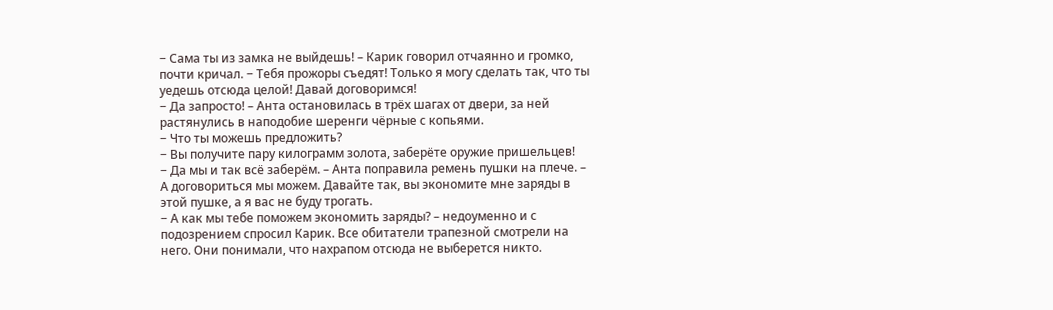− Сама ты из замка не выйдешь! – Карик говорил отчаянно и громко, почти кричал. − Тебя прожоры съедят! Только я могу сделать так, что ты уедешь отсюда целой! Давай договоримся!
− Да запросто! – Анта остановилась в трёх шагах от двери, за ней растянулись в наподобие шеренги чёрные с копьями.
− Что ты можешь предложить?
− Вы получите пару килограмм золота, заберёте оружие пришельцев!
− Да мы и так всё заберём. – Анта поправила ремень пушки на плече. – А договориться мы можем. Давайте так, вы экономите мне заряды в этой пушке, а я вас не буду трогать.
− А как мы тебе поможем экономить заряды? – недоуменно и с подозрением спросил Карик. Все обитатели трапезной смотрели на него. Они понимали, что нахрапом отсюда не выберется никто.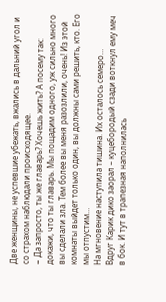Две женщины, не успевшие убежать, вжались в дальний угол и со страхом наблюдали происходящее.
− Да запросто, ты же главарь? Хочешь жить? А посему так: докажи, что ты главарь. Мы пощадим одного, уж сильно много вы сделали зла. Тем более вы меня разозлили, очень! Из этой комнаты выйдет только один, вы должны сами решить, кто. Его мы отпустим…
На мгновение наступила тишина. Их осталось семеро…
Вдруг Карик дико заорал – куцебородый сзади воткнул ему меч в бок. И тут в трапезная наполнилась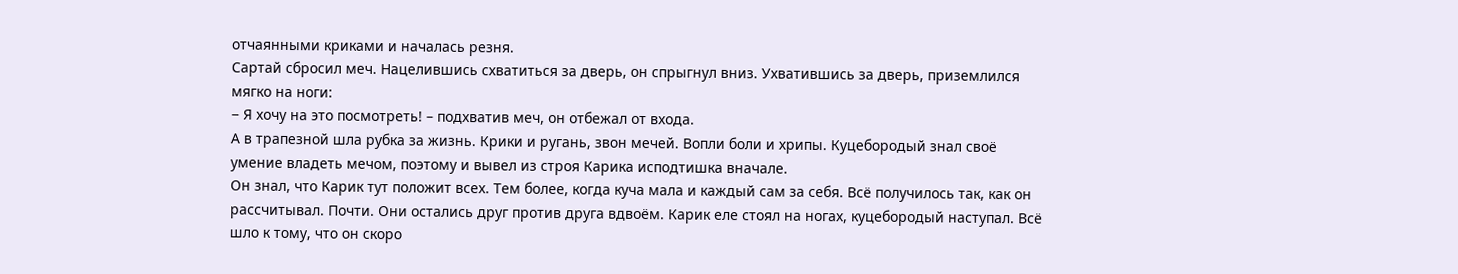отчаянными криками и началась резня.
Сартай сбросил меч. Нацелившись схватиться за дверь, он спрыгнул вниз. Ухватившись за дверь, приземлился мягко на ноги:
− Я хочу на это посмотреть! – подхватив меч, он отбежал от входа.
А в трапезной шла рубка за жизнь. Крики и ругань, звон мечей. Вопли боли и хрипы. Куцебородый знал своё умение владеть мечом, поэтому и вывел из строя Карика исподтишка вначале.
Он знал, что Карик тут положит всех. Тем более, когда куча мала и каждый сам за себя. Всё получилось так, как он рассчитывал. Почти. Они остались друг против друга вдвоём. Карик еле стоял на ногах, куцебородый наступал. Всё шло к тому, что он скоро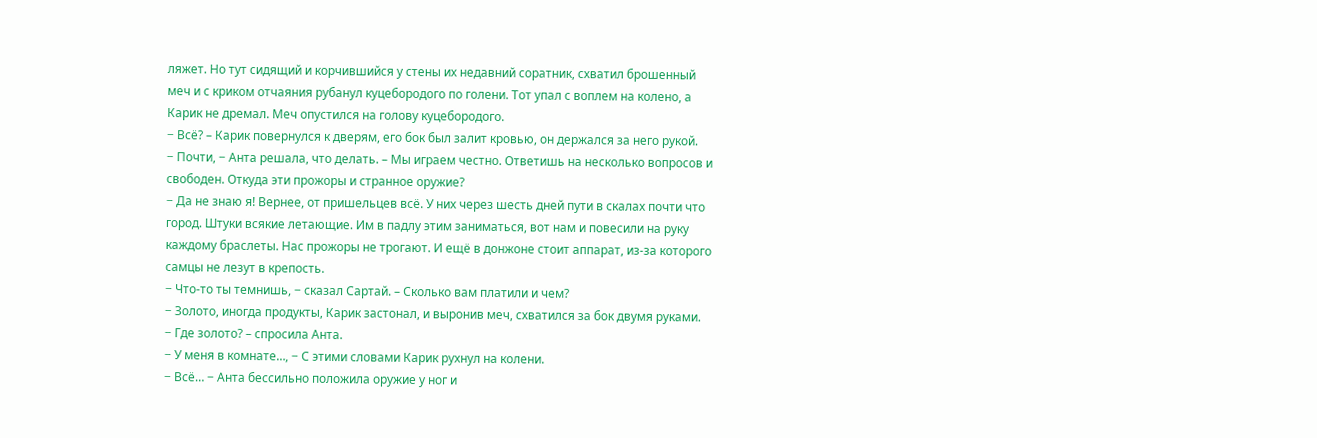ляжет. Но тут сидящий и корчившийся у стены их недавний соратник, схватил брошенный меч и с криком отчаяния рубанул куцебородого по голени. Тот упал с воплем на колено, а Карик не дремал. Меч опустился на голову куцебородого.
− Всё? – Карик повернулся к дверям, его бок был залит кровью, он держался за него рукой.
− Почти, − Анта решала, что делать. – Мы играем честно. Ответишь на несколько вопросов и свободен. Откуда эти прожоры и странное оружие?
− Да не знаю я! Вернее, от пришельцев всё. У них через шесть дней пути в скалах почти что город. Штуки всякие летающие. Им в падлу этим заниматься, вот нам и повесили на руку каждому браслеты. Нас прожоры не трогают. И ещё в донжоне стоит аппарат, из-за которого самцы не лезут в крепость.
− Что-то ты темнишь, − сказал Сартай. – Сколько вам платили и чем?
− Золото, иногда продукты, Карик застонал, и выронив меч, схватился за бок двумя руками.
− Где золото? – спросила Анта.
− У меня в комнате…, − С этими словами Карик рухнул на колени.
− Всё… − Анта бессильно положила оружие у ног и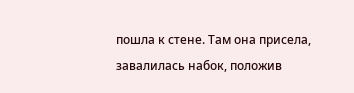пошла к стене. Там она присела, завалилась набок, положив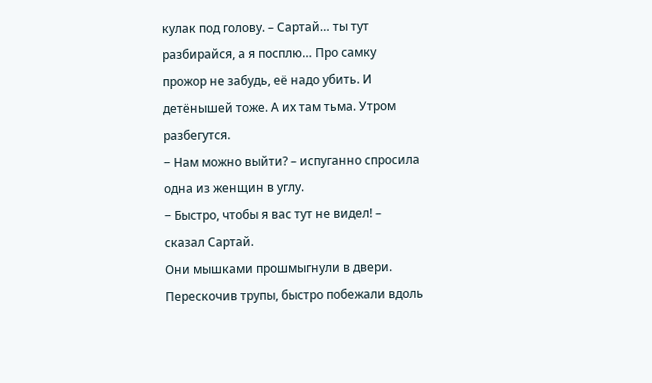кулак под голову. – Сартай… ты тут разбирайся, а я посплю… Про самку прожор не забудь, её надо убить. И детёнышей тоже. А их там тьма. Утром разбегутся.
− Нам можно выйти? – испуганно спросила одна из женщин в углу.
− Быстро, чтобы я вас тут не видел! – сказал Сартай.
Они мышками прошмыгнули в двери. Перескочив трупы, быстро побежали вдоль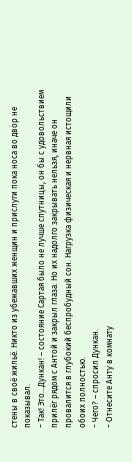стены в своё жильё. Никто из убежавших женщин и прислуги пока носа во двор не показывал.
− Так! Это…Дункан! – состояние Сартая было не лучше спутницы, он бы с удовольствием прилёг рядом с Антой и закрыл глаза. Но их надолго закрывать нельзя, иначе он провалится в глубокий беспробудный сон. Нагрузка физическая и нервная истощили обоих полностью.
− Чего? – спросил Дункан.
− Отнесите Анту в комнату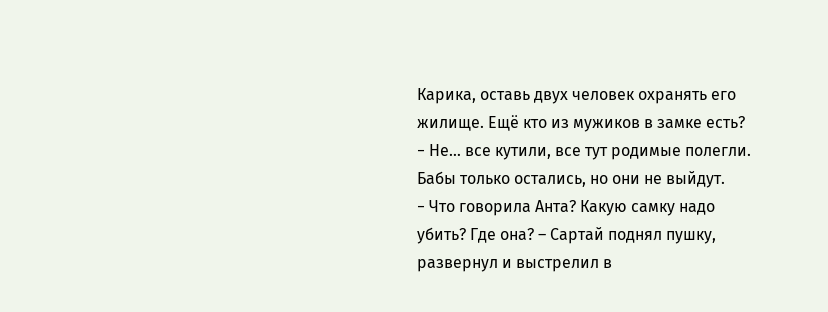Карика, оставь двух человек охранять его жилище. Ещё кто из мужиков в замке есть?
− Не… все кутили, все тут родимые полегли. Бабы только остались, но они не выйдут.
− Что говорила Анта? Какую самку надо убить? Где она? – Сартай поднял пушку, развернул и выстрелил в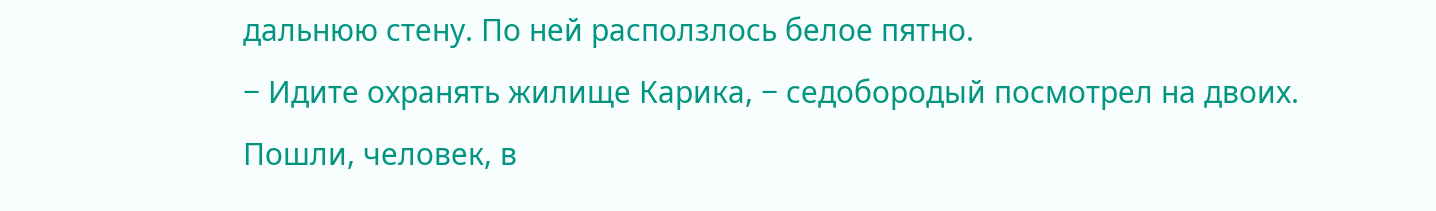дальнюю стену. По ней расползлось белое пятно.
− Идите охранять жилище Карика, − седобородый посмотрел на двоих. Пошли, человек, в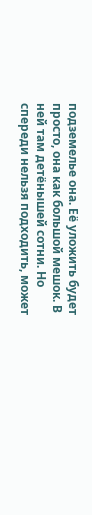подземелье она. Её уложить будет просто, она как большой мешок. В ней там детёнышей сотни. Но спереди нельзя подходить, может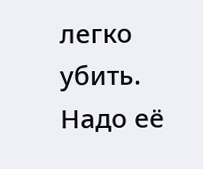легко убить. Надо её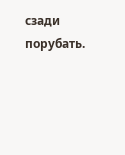сзади порубать.